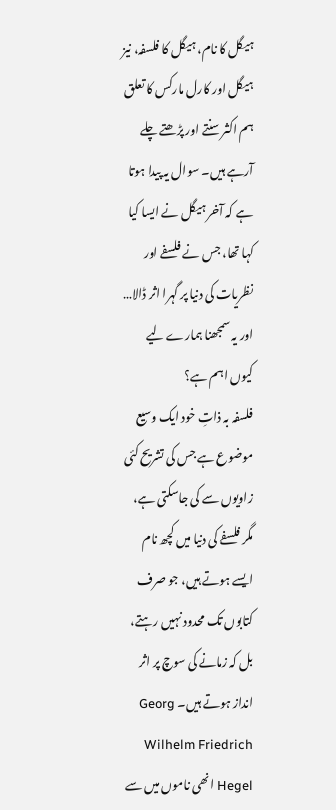ہیگل کا نام، ہیگل کا فلسفہ، نیز ہیگل اور کارل مارکس کا تعلق ہم اکثر سنتے اور پڑھتے چلے آرہے ہیں۔ سوال یہ پیدا ہوتا ہے کہ آخر ہیگل نے ایسا کیا کہا تھا، جس نے فلسفے اور نظریات کی دنیا پر گہرا اثر ڈالا… اور یہ سمجھنا ہمارے لیے کیوں اہم ہے؟
فلسفہ بہ ذاتِ خود ایک وسیع موضوع ہے جس کی تشریح کئی زاویوں سے کی جاسکتی ہے، مگر فلسفے کی دنیا میں کچھ نام ایسے ہوتے ہیں، جو صرف کتابوں تک محدود نہیں رہتے، بل کہ زمانے کی سوچ پر اثر انداز ہوتے ہیں۔ Georg Wilhelm Friedrich Hegel انھی ناموں میں سے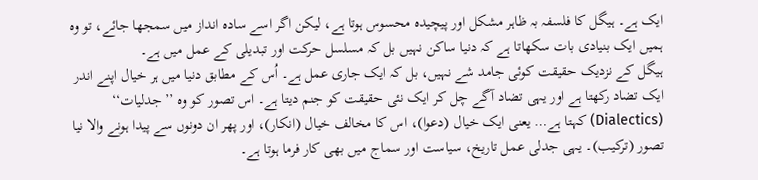ایک ہے۔ ہیگل کا فلسفہ بہ ظاہر مشکل اور پیچیدہ محسوس ہوتا ہے، لیکن اگر اسے سادہ انداز میں سمجھا جائے، تو وہ ہمیں ایک بنیادی بات سکھاتا ہے کہ دنیا ساکن نہیں بل کہ مسلسل حرکت اور تبدیلی کے عمل میں ہے۔
ہیگل کے نزدیک حقیقت کوئی جامد شے نہیں، بل کہ ایک جاری عمل ہے۔ اُس کے مطابق دنیا میں ہر خیال اپنے اندر ایک تضاد رکھتا ہے اور یہی تضاد آگے چل کر ایک نئی حقیقت کو جنم دیتا ہے۔ اس تصور کو وہ ’’جدلیات‘‘ (Dialectics) کہتا ہے… یعنی ایک خیال (دعوا)، اس کا مخالف خیال (انکار)، اور پھر ان دونوں سے پیدا ہونے والا نیا تصور (ترکیب)۔ یہی جدلی عمل تاریخ، سیاست اور سماج میں بھی کار فرما ہوتا ہے۔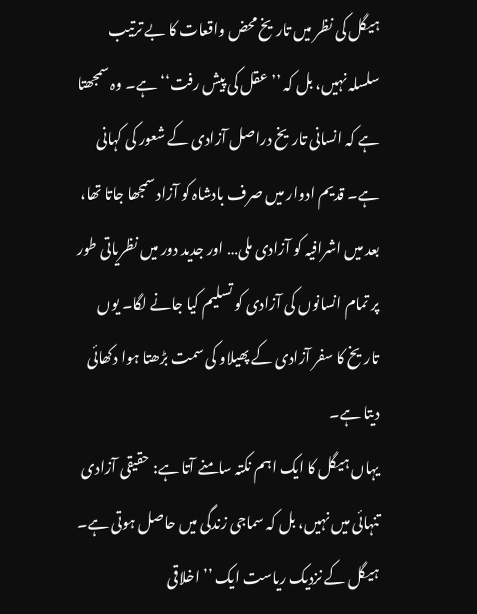ہیگل کی نظر میں تاریخ محض واقعات کا بے ترتیب سلسلہ نہیں، بل کہ ’’عقل کی پیش رفت‘‘ ہے۔ وہ سمجھتا ہے کہ انسانی تاریخ دراصل آزادی کے شعور کی کہانی ہے۔ قدیم ادوار میں صرف بادشاہ کو آزاد سمجھا جاتا تھا، بعد میں اشرافیہ کو آزادی ملی… اور جدید دور میں نظریاتی طور پر تمام انسانوں کی آزادی کو تسلیم کیا جانے لگا۔ یوں تاریخ کا سفر آزادی کے پھیلاو کی سمت بڑھتا ہوا دکھائی دیتا ہے۔
یہاں ہیگل کا ایک اہم نکتہ سامنے آتا ہے: حقیقی آزادی تنہائی میں نہیں، بل کہ سماجی زندگی میں حاصل ہوتی ہے۔
ہیگل کے نزدیک ریاست ایک ’’اخلاقی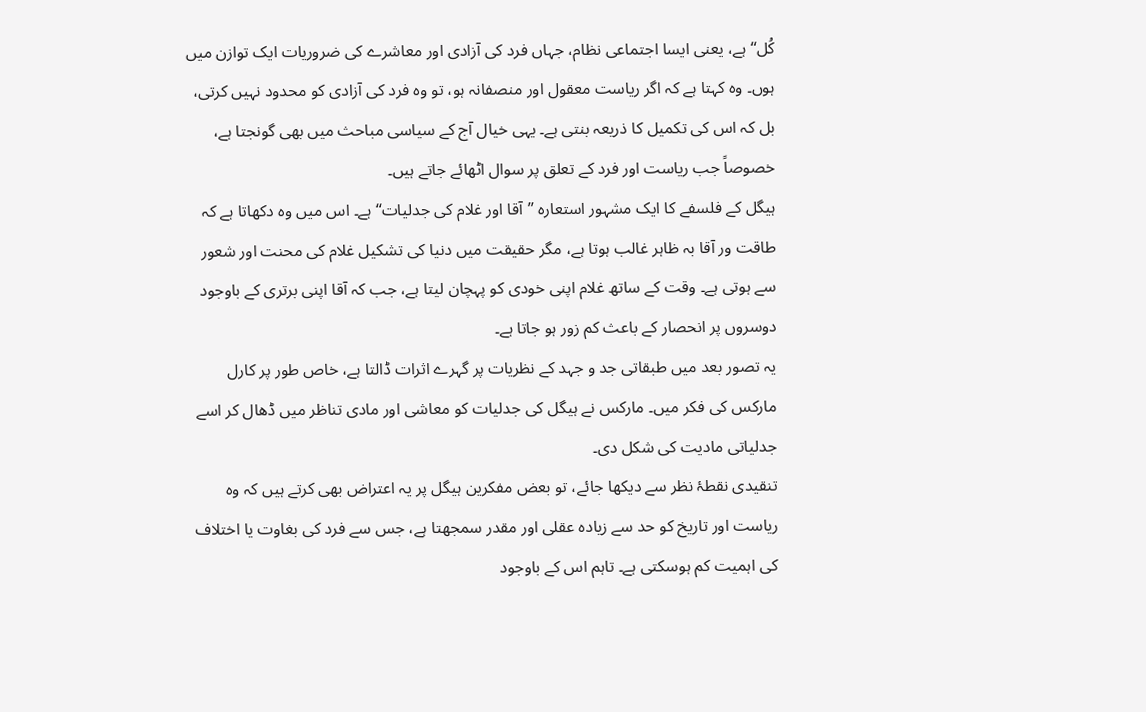کُل‘‘ ہے، یعنی ایسا اجتماعی نظام، جہاں فرد کی آزادی اور معاشرے کی ضروریات ایک توازن میں ہوں۔ وہ کہتا ہے کہ اگر ریاست معقول اور منصفانہ ہو، تو وہ فرد کی آزادی کو محدود نہیں کرتی، بل کہ اس کی تکمیل کا ذریعہ بنتی ہے۔ یہی خیال آج کے سیاسی مباحث میں بھی گونجتا ہے، خصوصاً جب ریاست اور فرد کے تعلق پر سوال اٹھائے جاتے ہیں۔
ہیگل کے فلسفے کا ایک مشہور استعارہ ’’آقا اور غلام کی جدلیات‘‘ ہے۔ اس میں وہ دکھاتا ہے کہ طاقت ور آقا بہ ظاہر غالب ہوتا ہے، مگر حقیقت میں دنیا کی تشکیل غلام کی محنت اور شعور سے ہوتی ہے۔ وقت کے ساتھ غلام اپنی خودی کو پہچان لیتا ہے، جب کہ آقا اپنی برتری کے باوجود دوسروں پر انحصار کے باعث کم زور ہو جاتا ہے۔
یہ تصور بعد میں طبقاتی جد و جہد کے نظریات پر گہرے اثرات ڈالتا ہے، خاص طور پر کارل مارکس کی فکر میں۔ مارکس نے ہیگل کی جدلیات کو معاشی اور مادی تناظر میں ڈھال کر اسے جدلیاتی مادیت کی شکل دی۔
تنقیدی نقطۂ نظر سے دیکھا جائے، تو بعض مفکرین ہیگل پر یہ اعتراض بھی کرتے ہیں کہ وہ ریاست اور تاریخ کو حد سے زیادہ عقلی اور مقدر سمجھتا ہے، جس سے فرد کی بغاوت یا اختلاف کی اہمیت کم ہوسکتی ہے۔ تاہم اس کے باوجود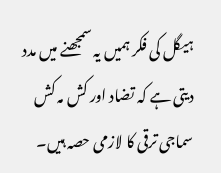ہیگل کی فکر ہمیں یہ سمجھنے میں مدد دیتی ہے کہ تضاد اور کش مہ کش سماجی ترقی کا لازمی حصہ ہیں۔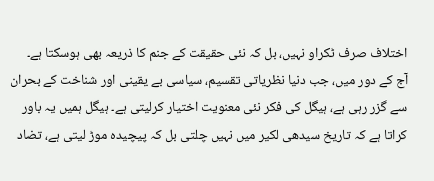اختلاف صرف ٹکراو نہیں، بل کہ نئی حقیقت کے جنم کا ذریعہ بھی ہوسکتا ہے۔
آج کے دور میں، جب دنیا نظریاتی تقسیم، سیاسی بے یقینی اور شناخت کے بحران سے گزر رہی ہے، ہیگل کی فکر نئی معنویت اختیار کرلیتی ہے۔ ہیگل ہمیں یہ باور کراتا ہے کہ تاریخ سیدھی لکیر میں نہیں چلتی بل کہ پیچیدہ موڑ لیتی ہے، تضاد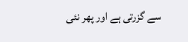سے گزرتی ہے اور پھر نئی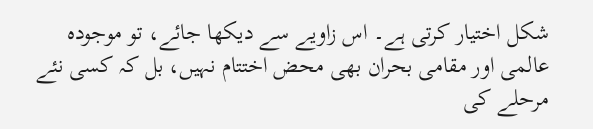شکل اختیار کرتی ہے۔ اس زاویے سے دیکھا جائے، تو موجودہ عالمی اور مقامی بحران بھی محض اختتام نہیں، بل کہ کسی نئے مرحلے کی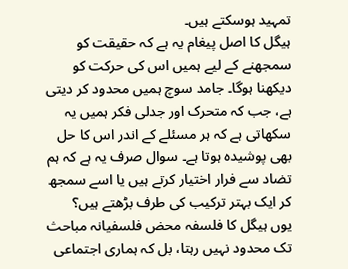تمہید ہوسکتے ہیں۔
ہیگل کا اصل پیغام یہ ہے کہ حقیقت کو سمجھنے کے لیے ہمیں اس کی حرکت کو دیکھنا ہوگا۔ جامد سوچ ہمیں محدود کر دیتی ہے، جب کہ متحرک اور جدلی فکر ہمیں یہ سکھاتی ہے کہ ہر مسئلے کے اندر اس کا حل بھی پوشیدہ ہوتا ہے۔ سوال صرف یہ ہے کہ ہم تضاد سے فرار اختیار کرتے ہیں یا اسے سمجھ کر ایک بہتر ترکیب کی طرف بڑھتے ہیں؟
یوں ہیگل کا فلسفہ محض فلسفیانہ مباحث تک محدود نہیں رہتا، بل کہ ہماری اجتماعی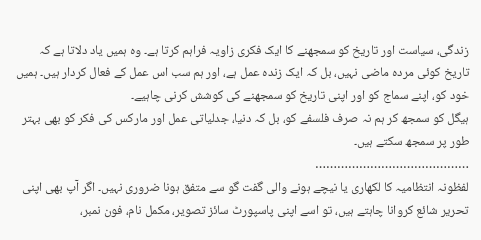زندگی، سیاست اور تاریخ کو سمجھنے کا ایک فکری زاویہ فراہم کرتا ہے۔ وہ ہمیں یاد دلاتا ہے کہ تاریخ کوئی مردہ ماضی نہیں، بل کہ ایک زندہ عمل ہے، اور ہم سب اس عمل کے فعال کردار ہیں۔ ہمیں خود کو، اپنے سماج کو اور اپنی تاریخ کو سمجھنے کی کوشش کرنی چاہیے۔
ہیگل کو سمجھ کر ہم نہ صرف فلسفے کو، بل کہ دنیا، جدلیاتی عمل اور مارکس کی فکر کو بھی بہتر طور پر سمجھ سکتے ہیں۔
……………………………………
لفظونہ انتظامیہ کا لکھاری یا نیچے ہونے والی گفت گو سے متفق ہونا ضروری نہیں۔ اگر آپ بھی اپنی تحریر شائع کروانا چاہتے ہیں، تو اسے اپنی پاسپورٹ سائز تصویر، مکمل نام، فون نمبر،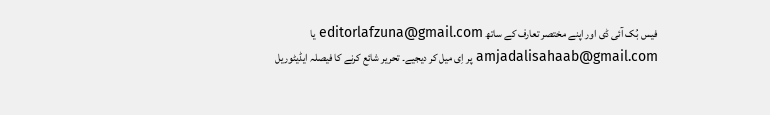فیس بُک آئی ڈی اور اپنے مختصر تعارف کے ساتھ editorlafzuna@gmail.com یا amjadalisahaab@gmail.com پر اِی میل کر دیجیے۔ تحریر شائع کرنے کا فیصلہ ایڈیٹوریل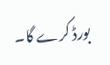بورڈ کرے گا۔